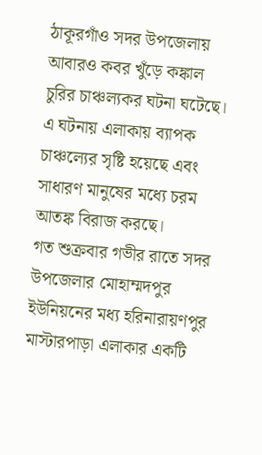ঠাকূরগাঁও সদর উপজেলায় আবারও কবর খুঁড়ে কঙ্কাল চুরির চাঞ্চল্যকর ঘটনা ঘটেছে। এ ঘটনায় এলাকায় ব্যাপক চাঞ্চল্যের সৃষ্টি হয়েছে এবং সাধারণ মানুষের মধ্যে চরম আতঙ্ক বিরাজ করছে।
গত শুক্রবার গভীর রাতে সদর উপজেলার মোহাম্মদপুর ইউনিয়নের মধ্য হরিনারায়ণপুর মাস্টারপাড়া এলাকার একটি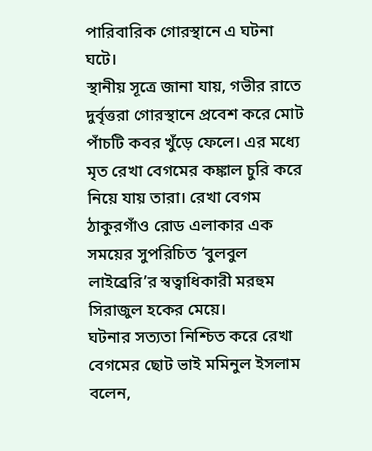পারিবারিক গোরস্থানে এ ঘটনা ঘটে।
স্থানীয় সূত্রে জানা যায়, গভীর রাতে দুর্বৃত্তরা গোরস্থানে প্রবেশ করে মোট পাঁচটি কবর খুঁড়ে ফেলে। এর মধ্যে মৃত রেখা বেগমের কঙ্কাল চুরি করে নিয়ে যায় তারা। রেখা বেগম ঠাকুরগাঁও রোড এলাকার এক সময়ের সুপরিচিত ‘বুলবুল লাইব্রেরি’র স্বত্বাধিকারী মরহুম সিরাজুল হকের মেয়ে।
ঘটনার সত্যতা নিশ্চিত করে রেখা বেগমের ছোট ভাই মমিনুল ইসলাম বলেন,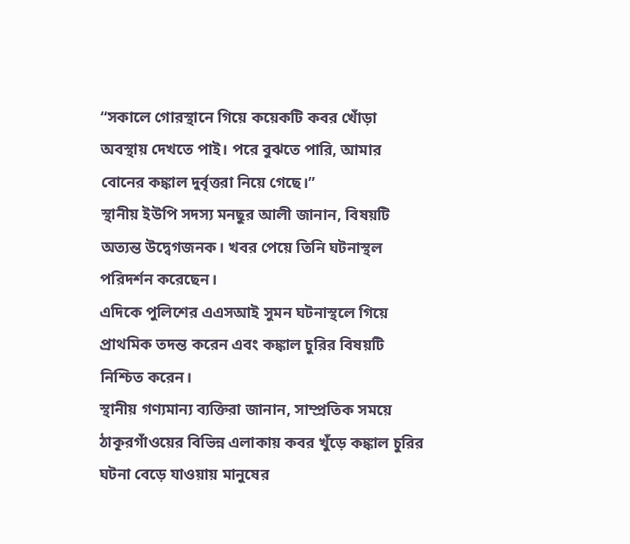“সকালে গোরস্থানে গিয়ে কয়েকটি কবর খোঁড়া অবস্থায় দেখতে পাই। পরে বুঝতে পারি, আমার বোনের কঙ্কাল দুর্বৃত্তরা নিয়ে গেছে।”
স্থানীয় ইউপি সদস্য মনছুর আলী জানান, বিষয়টি অত্যন্ত উদ্বেগজনক। খবর পেয়ে তিনি ঘটনাস্থল পরিদর্শন করেছেন।
এদিকে পুলিশের এএসআই সুমন ঘটনাস্থলে গিয়ে প্রাথমিক তদন্ত করেন এবং কঙ্কাল চুরির বিষয়টি নিশ্চিত করেন।
স্থানীয় গণ্যমান্য ব্যক্তিরা জানান, সাম্প্রতিক সময়ে ঠাকূরগাঁওয়ের বিভিন্ন এলাকায় কবর খুঁড়ে কঙ্কাল চুরির ঘটনা বেড়ে যাওয়ায় মানুষের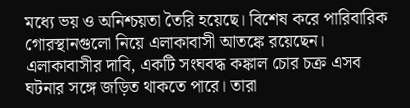মধ্যে ভয় ও অনিশ্চয়তা তৈরি হয়েছে। বিশেষ করে পারিবারিক গোরস্থানগুলো নিয়ে এলাকাবাসী আতঙ্কে রয়েছেন।
এলাকাবাসীর দাবি, একটি সংঘবদ্ধ কঙ্কাল চোর চক্র এসব ঘটনার সঙ্গে জড়িত থাকতে পারে। তারা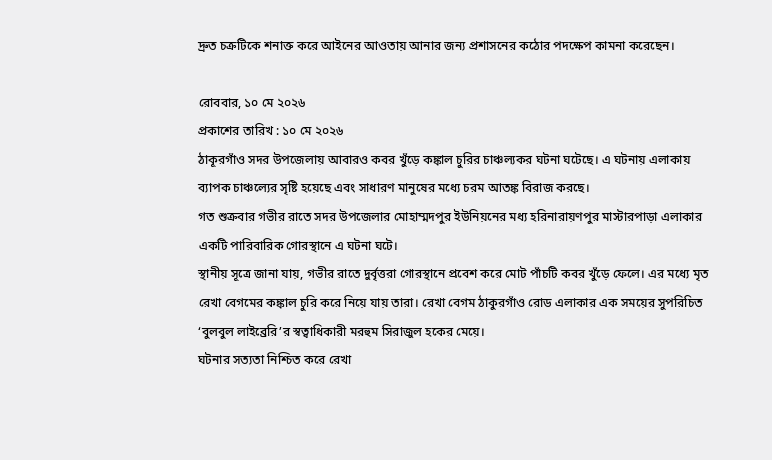দ্রুত চক্রটিকে শনাক্ত করে আইনের আওতায় আনার জন্য প্রশাসনের কঠোর পদক্ষেপ কামনা করেছেন।

রোববার, ১০ মে ২০২৬
প্রকাশের তারিখ : ১০ মে ২০২৬
ঠাকূরগাঁও সদর উপজেলায় আবারও কবর খুঁড়ে কঙ্কাল চুরির চাঞ্চল্যকর ঘটনা ঘটেছে। এ ঘটনায় এলাকায় ব্যাপক চাঞ্চল্যের সৃষ্টি হয়েছে এবং সাধারণ মানুষের মধ্যে চরম আতঙ্ক বিরাজ করছে।
গত শুক্রবার গভীর রাতে সদর উপজেলার মোহাম্মদপুর ইউনিয়নের মধ্য হরিনারায়ণপুর মাস্টারপাড়া এলাকার একটি পারিবারিক গোরস্থানে এ ঘটনা ঘটে।
স্থানীয় সূত্রে জানা যায়, গভীর রাতে দুর্বৃত্তরা গোরস্থানে প্রবেশ করে মোট পাঁচটি কবর খুঁড়ে ফেলে। এর মধ্যে মৃত রেখা বেগমের কঙ্কাল চুরি করে নিয়ে যায় তারা। রেখা বেগম ঠাকুরগাঁও রোড এলাকার এক সময়ের সুপরিচিত ‘বুলবুল লাইব্রেরি’র স্বত্বাধিকারী মরহুম সিরাজুল হকের মেয়ে।
ঘটনার সত্যতা নিশ্চিত করে রেখা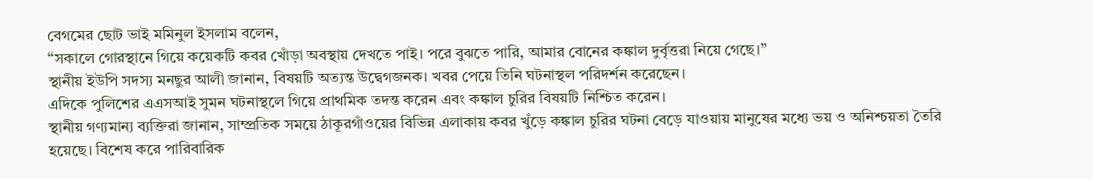বেগমের ছোট ভাই মমিনুল ইসলাম বলেন,
“সকালে গোরস্থানে গিয়ে কয়েকটি কবর খোঁড়া অবস্থায় দেখতে পাই। পরে বুঝতে পারি, আমার বোনের কঙ্কাল দুর্বৃত্তরা নিয়ে গেছে।”
স্থানীয় ইউপি সদস্য মনছুর আলী জানান, বিষয়টি অত্যন্ত উদ্বেগজনক। খবর পেয়ে তিনি ঘটনাস্থল পরিদর্শন করেছেন।
এদিকে পুলিশের এএসআই সুমন ঘটনাস্থলে গিয়ে প্রাথমিক তদন্ত করেন এবং কঙ্কাল চুরির বিষয়টি নিশ্চিত করেন।
স্থানীয় গণ্যমান্য ব্যক্তিরা জানান, সাম্প্রতিক সময়ে ঠাকূরগাঁওয়ের বিভিন্ন এলাকায় কবর খুঁড়ে কঙ্কাল চুরির ঘটনা বেড়ে যাওয়ায় মানুষের মধ্যে ভয় ও অনিশ্চয়তা তৈরি হয়েছে। বিশেষ করে পারিবারিক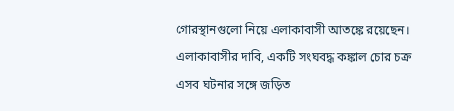গোরস্থানগুলো নিয়ে এলাকাবাসী আতঙ্কে রয়েছেন।
এলাকাবাসীর দাবি, একটি সংঘবদ্ধ কঙ্কাল চোর চক্র এসব ঘটনার সঙ্গে জড়িত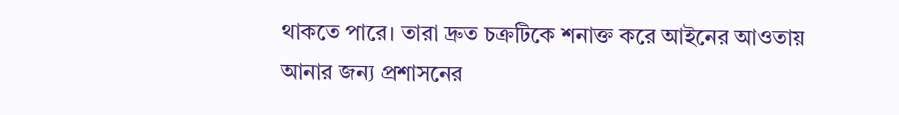থাকতে পারে। তারা দ্রুত চক্রটিকে শনাক্ত করে আইনের আওতায় আনার জন্য প্রশাসনের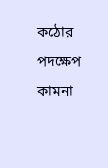কঠোর পদক্ষেপ কামনা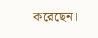করেছেন।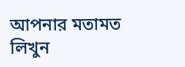আপনার মতামত লিখুন